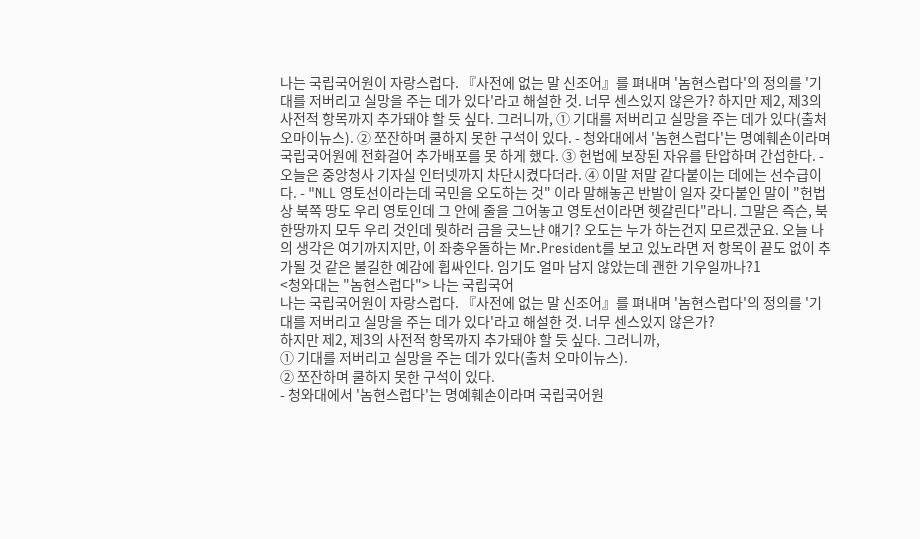나는 국립국어원이 자랑스럽다. 『사전에 없는 말 신조어』를 펴내며 '놈현스럽다'의 정의를 '기대를 저버리고 실망을 주는 데가 있다'라고 해설한 것. 너무 센스있지 않은가? 하지만 제2, 제3의 사전적 항목까지 추가돼야 할 듯 싶다. 그러니까, ① 기대를 저버리고 실망을 주는 데가 있다(출처 오마이뉴스). ② 쪼잔하며 쿨하지 못한 구석이 있다. - 청와대에서 '놈현스럽다'는 명예훼손이라며 국립국어원에 전화걸어 추가배포를 못 하게 했다. ③ 헌법에 보장된 자유를 탄압하며 간섭한다. - 오늘은 중앙청사 기자실 인터넷까지 차단시켰다더라. ④ 이말 저말 같다붙이는 데에는 선수급이다. - "NLL 영토선이라는데 국민을 오도하는 것" 이라 말해놓곤 반발이 일자 갖다붙인 말이 "헌법상 북쪽 땅도 우리 영토인데 그 안에 줄을 그어놓고 영토선이라면 헷갈린다"라니. 그말은 즉슨, 북한땅까지 모두 우리 것인데 뭣하러 금을 긋느냔 얘기? 오도는 누가 하는건지 모르겠군요. 오늘 나의 생각은 여기까지지만, 이 좌충우돌하는 Mr.President를 보고 있노라면 저 항목이 끝도 없이 추가될 것 같은 불길한 예감에 휩싸인다. 임기도 얼마 남지 않았는데 괜한 기우일까나?1
<청와대는 "놈현스럽다"> 나는 국립국어
나는 국립국어원이 자랑스럽다. 『사전에 없는 말 신조어』를 펴내며 '놈현스럽다'의 정의를 '기대를 저버리고 실망을 주는 데가 있다'라고 해설한 것. 너무 센스있지 않은가?
하지만 제2, 제3의 사전적 항목까지 추가돼야 할 듯 싶다. 그러니까,
① 기대를 저버리고 실망을 주는 데가 있다(출처 오마이뉴스).
② 쪼잔하며 쿨하지 못한 구석이 있다.
- 청와대에서 '놈현스럽다'는 명예훼손이라며 국립국어원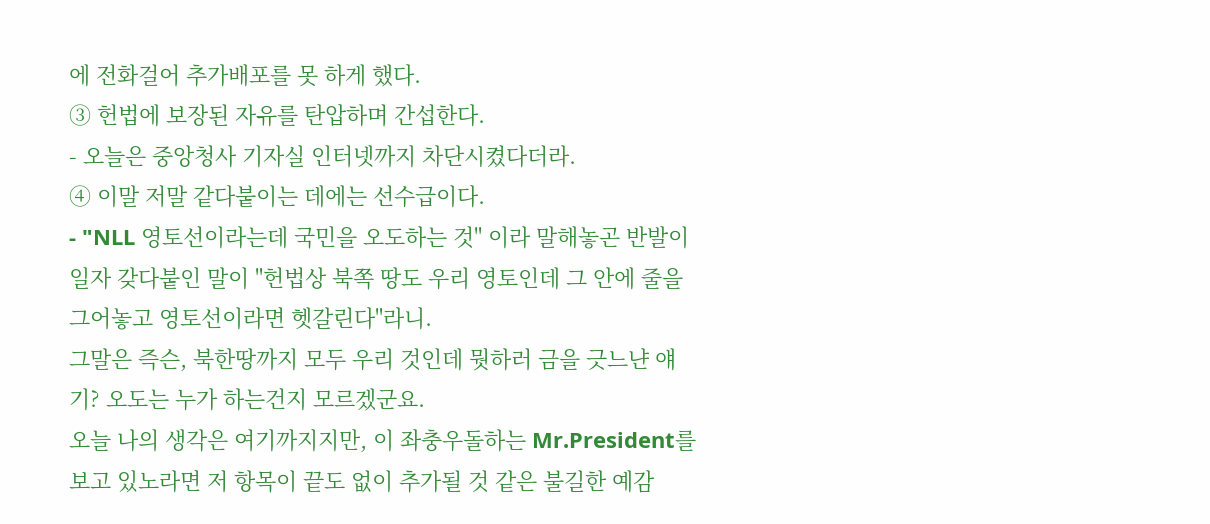에 전화걸어 추가배포를 못 하게 했다.
③ 헌법에 보장된 자유를 탄압하며 간섭한다.
- 오늘은 중앙청사 기자실 인터넷까지 차단시켰다더라.
④ 이말 저말 같다붙이는 데에는 선수급이다.
- "NLL 영토선이라는데 국민을 오도하는 것" 이라 말해놓곤 반발이 일자 갖다붙인 말이 "헌법상 북쪽 땅도 우리 영토인데 그 안에 줄을 그어놓고 영토선이라면 헷갈린다"라니.
그말은 즉슨, 북한땅까지 모두 우리 것인데 뭣하러 금을 긋느냔 얘기? 오도는 누가 하는건지 모르겠군요.
오늘 나의 생각은 여기까지지만, 이 좌충우돌하는 Mr.President를 보고 있노라면 저 항목이 끝도 없이 추가될 것 같은 불길한 예감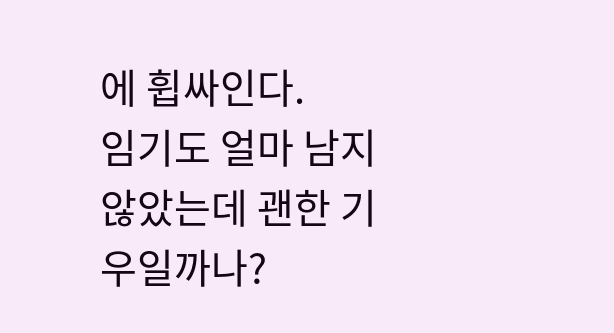에 휩싸인다.
임기도 얼마 남지 않았는데 괜한 기우일까나?